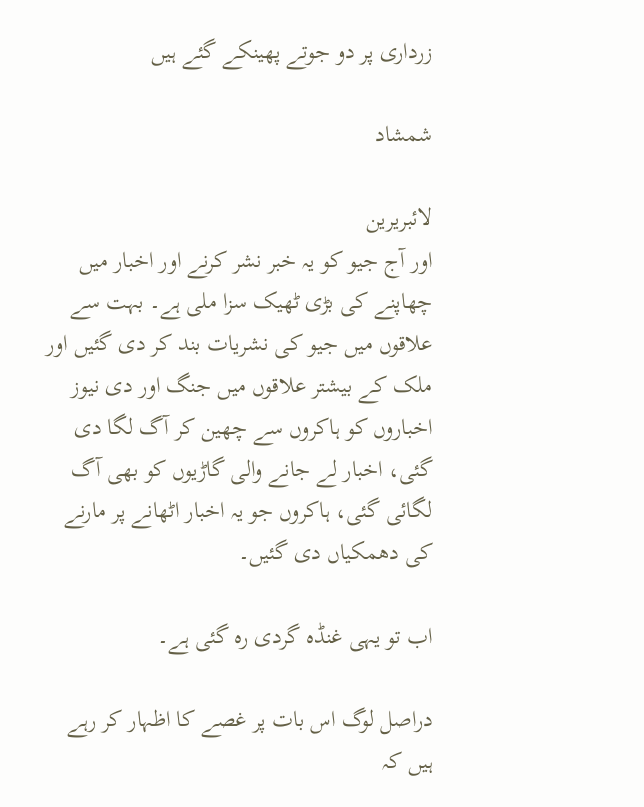زرداری پر دو جوتے پھینکے گئے ہیں

شمشاد

لائبریرین
اور آج جیو کو یہ خبر نشر کرنے اور اخبار میں چھاپنے کی بڑی ٹھیک سزا ملی ہے۔ بہت سے علاقوں میں جیو کی نشریات بند کر دی گئیں اور ملک کے بیشتر علاقوں میں جنگ اور دی نیوز اخباروں کو ہاکروں سے چھین کر آگ لگا دی گئی، اخبار لے جانے والی گاڑیوں کو بھی آگ لگائی گئی، ہاکروں جو یہ اخبار اٹھانے پر مارنے کی دھمکیاں دی گئیں۔

اب تو یہی غنڈہ گردی رہ گئی ہے۔

دراصل لوگ اس بات پر غصے کا اظہار کر رہے ہیں کہ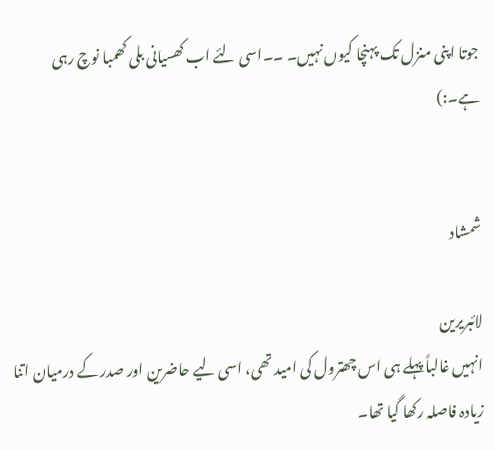جوتا اپنی منزل تک پہنچا کیوں نہیں۔ ۔۔اسی لئے اب کھسیانی بلی کھمبا نوچ رہی ہے۔:)


شمشاد

لائبریرین
انہیں غالباً پہلے ہی اس چھترول کی امید تھی، اسی لیے حاضرین اور صدر کے درمیان اتنا زیادہ فاصلہ رکھا گیا تھا۔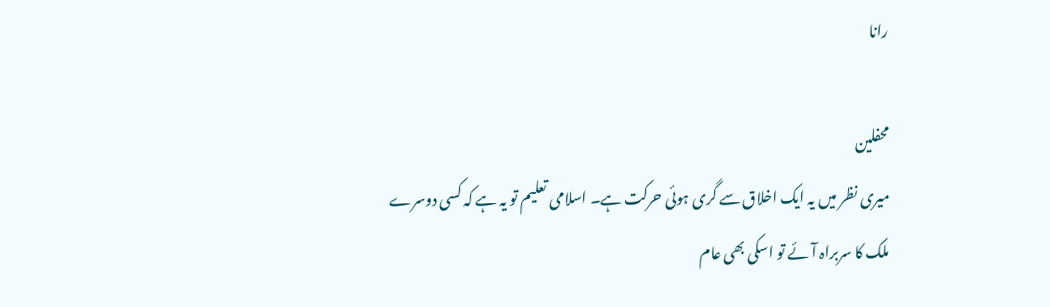رانا

محفلین
میری نظر میں یہ ایک اخلاق سے گری ہوئی حرکت ہے۔ اسلامی تعلیم تو یہ ہے کہ کسی دوسرے ملک کا سربراہ آئے تو اسکی بھی عام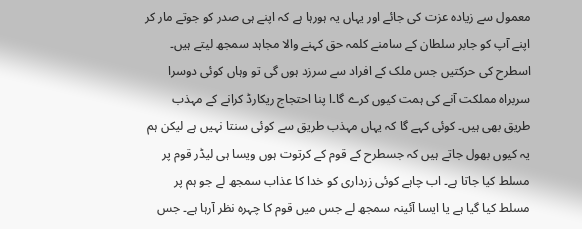معمول سے زیادہ عزت کی جائے اور یہاں یہ ہورہا ہے کہ اپنے ہی صدر کو جوتے مار کر اپنے آپ کو جابر سلطان کے سامنے کلمہ حق کہنے والا مجاہد سمجھ لیتے ہیں۔ اسطرح کی حرکتیں جس ملک کے افراد سے سرزد ہوں گی تو وہاں کوئی دوسرا سربراہ مملکت آنے کی ہمت کیوں کرے گا۔ا پنا احتجاج ریکارڈ کرانے کے مہذب طریق بھی ہیں۔ کوئی کہے گا کہ یہاں مہذب طریق سے کوئی سنتا نہیں ہے لیکن ہم یہ کیوں بھول جاتے ہیں کہ جسطرح کے قوم کے کرتوت ہوں ویسا ہی لیڈر قوم پر مسلط کیا جاتا ہے۔ اب چاہے کوئی زرداری کو خدا کا عذاب سمجھ لے جو ہم پر مسلط کیا گیا ہے یا ایسا آئینہ سمجھ لے جس میں قوم کا چہرہ نظر آرہا ہے۔ جس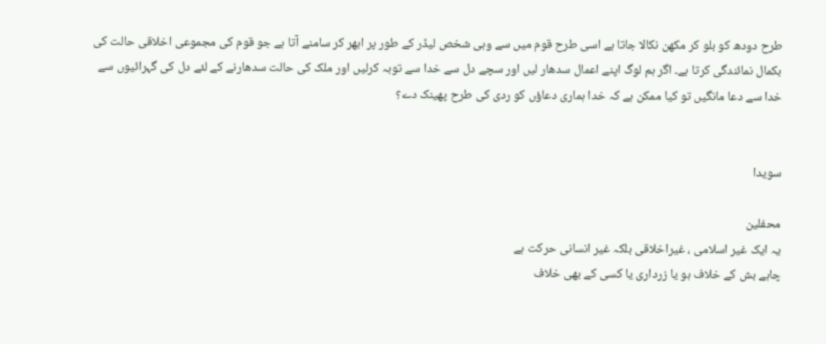طرح دودھ کو بلو کر مکھن نکالا جاتا ہے اسی طرح قوم میں سے وہی شخص لیڈر کے طور پر ابھر کر سامنے آتا ہے جو قوم کی مجموعی اخلاقی حالت کی بکمال نمائندگی کرتا ہے۔ اگر ہم لوگ اپنے اعمال سدھار لیں اور سچے دل سے خدا سے توبہ کرلیں اور ملک کی حالت سدھارنے کے لئے دل کی گہرائیوں سے خدا سے دعا مانگیں تو کیا ممکن ہے کہ خدا ہماری دعاؤں کو ردی کی طرح پھینک دے؟


سویدا

محفلین
یہ ایک غیر اسلامی ، غیراخلاقی بلکہ غیر انسانی حرکت ہے
چاہے بش کے خلاف ہو یا زرداری یا کسی کے بھی خلاف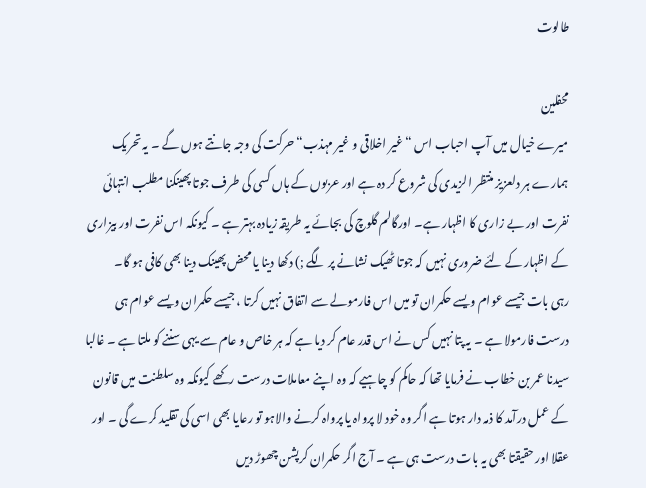طالوت

محفلین
میرے خیال میں آپ احباب اس “غیر اخلاقی و غیر مہذب“ حرکت کی وجہ جانتے ہوں گے ۔ یہ تحریک ہمارے ہر دلعزیز منتظر الزیدی کی شروع کر دہ ہے اور عربوں کے ہاں کسی کی طرف جوتا پھینکنا مطلب انتہائی نفرت اور بے زاری کا اظہار ہے۔ اورگالم گلوچ کی بجائے یہ طریقہ زیادہ بہتر ہے ۔ کیونکہ اس نفرت اور بیزاری کے اظہار کے لئے ضروری نہیں کہ جوتا ٹھیک نشانے پر لگے ;) دکھا دینا یا محض پھینک دینا بھی کافی ہو گا۔
رہی بات جیسے عوام ویسے حکمران تو میں اس فارمولے سے اتفاق نہیں کرتا ، جیسے حکمران ویسے عوام ہی درست فارمولا ہے ۔ یہ پتا نہیں کس نے اس قدر عام کر دیا ہے کہ ہر خاص و عام سے یہی سننے کو ملتا ہے ۔ غالبا سیدنا عمر بن خطاب نے فرمایا تھا کہ حاکم کو چاہیے کہ وہ اپنے معاملات درست رکھے کیونکہ وہ سلطنت میں قانون کے عمل درآمد کا ذمہ دار ہوتا ہے اگر وہ خود لا پرواہ یا پرواہ کرنے والاہو تو رعایا بھی اسی کی تقلید کرے گی ۔ اور عقلا اور حقیقتا بھی یہ بات درست ہی ہے ۔ آج اگر حکمران کرپشن چھوڑ دیں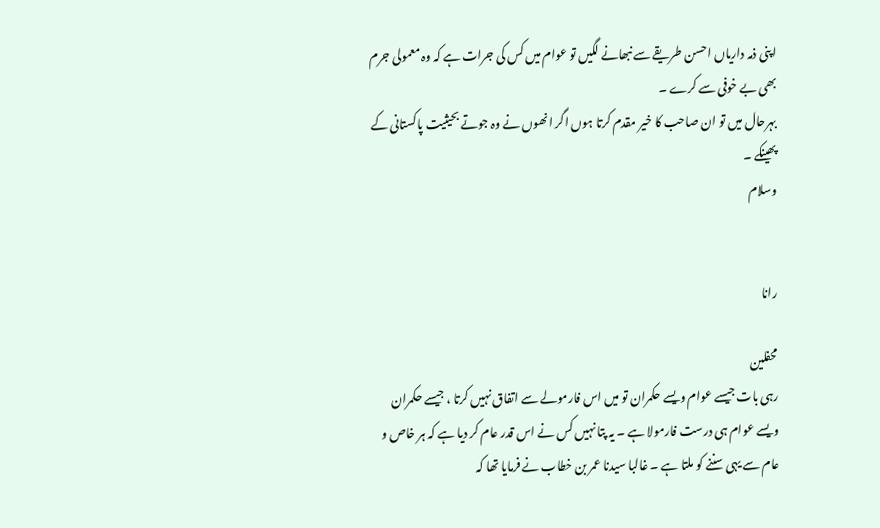اپنی ذمہ داریاں احسن طریقے سے نبھانے لگیں تو عوام میں کس کی جرات ہے کہ وہ معمولی جرم بھی بے خوفی سے کرے ۔
بہرحال میں تو ان صاحب کا خیر مقدم کرتا ہوں اگر انھوں نے وہ جوتے بحیثیت پاکستانی کے پھینکے ۔
وسلام


رانا

محفلین
رہی بات جیسے عوام ویسے حکمران تو میں اس فارمولے سے اتفاق نہیں کرتا ، جیسے حکمران ویسے عوام ہی درست فارمولا ہے ۔ یہ پتا نہیں کس نے اس قدر عام کر دیا ہے کہ ہر خاص و عام سے یہی سننے کو ملتا ہے ۔ غالبا سیدنا عمر بن خطاب نے فرمایا تھا کہ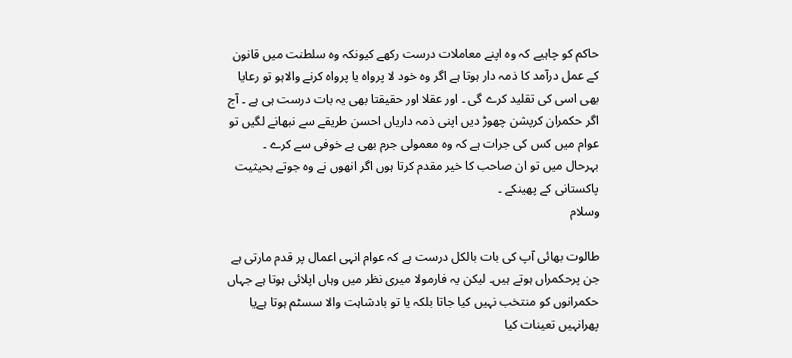حاکم کو چاہیے کہ وہ اپنے معاملات درست رکھے کیونکہ وہ سلطنت میں قانون کے عمل درآمد کا ذمہ دار ہوتا ہے اگر وہ خود لا پرواہ یا پرواہ کرنے والاہو تو رعایا بھی اسی کی تقلید کرے گی ۔ اور عقلا اور حقیقتا بھی یہ بات درست ہی ہے ۔ آج اگر حکمران کرپشن چھوڑ دیں اپنی ذمہ داریاں احسن طریقے سے نبھانے لگیں تو عوام میں کس کی جرات ہے کہ وہ معمولی جرم بھی بے خوفی سے کرے ۔
بہرحال میں تو ان صاحب کا خیر مقدم کرتا ہوں اگر انھوں نے وہ جوتے بحیثیت پاکستانی کے پھینکے ۔
وسلام

طالوت بھائی آپ کی بات بالکل درست ہے کہ عوام انہی اعمال پر قدم مارتی ہے جن پرحکمراں ہوتے ہیں۔ لیکن یہ فارمولا میری نظر میں وہاں اپلائی ہوتا ہے جہاں حکمرانوں کو منتخب نہیں کیا جاتا بلکہ یا تو بادشاہت والا سسٹم ہوتا ہےیا پھرانہیں تعینات کیا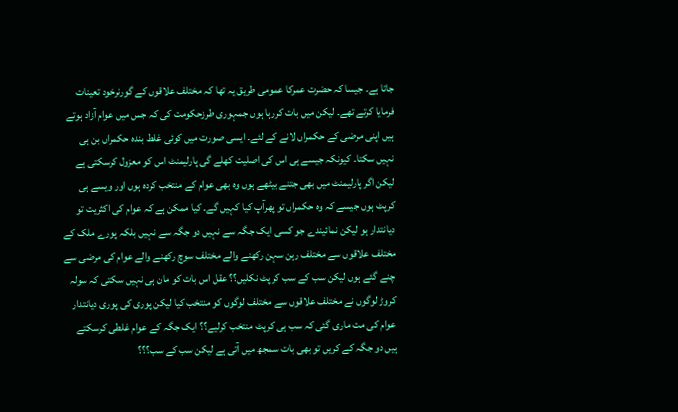جاتا ہے۔ جیسا کہ حضرت عمرکا عمومی طریق یہ تھا کہ مختلف علاقوں کے گورنرخود تعینات فرمایا کرتے تھے۔ لیکن میں بات کررہا ہوں جمہوری طرزحکومت کی کہ جس میں عوام آزاد ہوتے ہیں اپنی مرضی کے حکمراں لانے کے لئے۔ ایسی صورت میں کوئی غلط بندہ حکمراں بن ہی نہیں سکتا۔ کیونکہ جیسے ہی اس کی اصلیت کھلے گی پارلیمنٹ اس کو معزول کرسکتی ہے لیکن اگر پارلیمنٹ میں بھی جتنے بیٹھے ہوں وہ بھی عوام کے منتخب کردہ ہوں اور ویسے ہی کرپٹ ہوں جیسے کہ وہ حکمراں تو پھرآپ کیا کہیں گے۔ کیا ممکن ہے کہ عوام کی اکثریت تو دیانتدار ہو لیکن نمائیندے جو کسی ایک جگہ سے نہیں دو جگہ سے نہیں بلکہ پورے ملک کے مختلف علاقوں سے مختلف رہن سہن رکھنے والے مختلف سوچ رکھنے والے عوام کی مرضی سے چنے گئے ہوں لیکن سب کے سب کرپٹ نکلیں؟؟ عقل اس بات کو مان ہی نہیں سکتی کہ سولہ کروڑ لوگوں نے مختلف علاقوں سے مختلف لوگوں کو منتخب کیا لیکن پوری کی پوری دیانتدار عوام کی مت ماری گئی کہ سب ہی کرپٹ منتخب کرلیے؟؟ ایک جگہ کے عوام غلطی کرسکتے ہیں دو جگہ کے کریں تو بھی بات سمجھ میں آتی ہے لیکن سب کے سب؟؟؟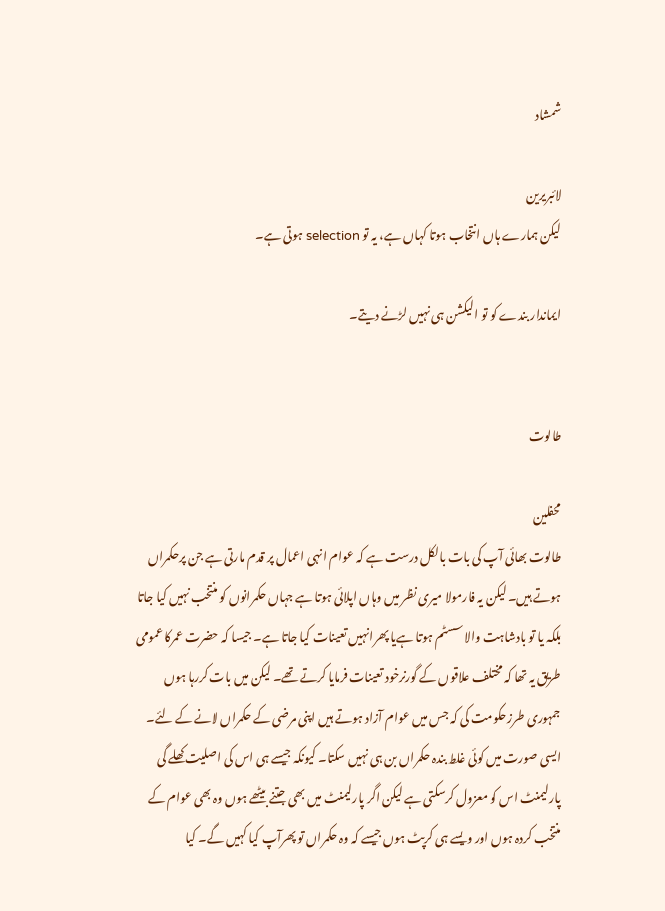شمشاد

لائبریرین
لیکن ہمارے ہاں انتخاب ہوتا کہاں ہے، یہ تو selection ہوتی ہے۔

ایماندار بندے کو تو الیکشن ہی نہیں لڑنے دیتے۔


طالوت

محفلین
طالوت بھائی آپ کی بات بالکل درست ہے کہ عوام انہی اعمال پر قدم مارتی ہے جن پرحکمراں ہوتے ہیں۔ لیکن یہ فارمولا میری نظر میں وہاں اپلائی ہوتا ہے جہاں حکمرانوں کو منتخب نہیں کیا جاتا بلکہ یا تو بادشاہت والا سسٹم ہوتا ہےیا پھرانہیں تعینات کیا جاتا ہے۔ جیسا کہ حضرت عمرکا عمومی طریق یہ تھا کہ مختلف علاقوں کے گورنرخود تعینات فرمایا کرتے تھے۔ لیکن میں بات کررہا ہوں جمہوری طرزحکومت کی کہ جس میں عوام آزاد ہوتے ہیں اپنی مرضی کے حکمراں لانے کے لئے۔ ایسی صورت میں کوئی غلط بندہ حکمراں بن ہی نہیں سکتا۔ کیونکہ جیسے ہی اس کی اصلیت کھلے گی پارلیمنٹ اس کو معزول کرسکتی ہے لیکن اگر پارلیمنٹ میں بھی جتنے بیٹھے ہوں وہ بھی عوام کے منتخب کردہ ہوں اور ویسے ہی کرپٹ ہوں جیسے کہ وہ حکمراں تو پھرآپ کیا کہیں گے۔ کیا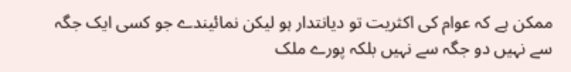ممکن ہے کہ عوام کی اکثریت تو دیانتدار ہو لیکن نمائیندے جو کسی ایک جگہ سے نہیں دو جگہ سے نہیں بلکہ پورے ملک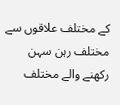کے مختلف علاقوں سے مختلف رہن سہن رکھنے والے مختلف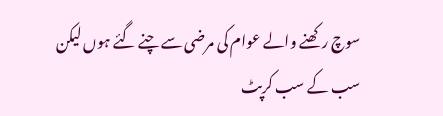سوچ رکھنے والے عوام کی مرضی سے چنے گئے ہوں لیکن سب کے سب کرپٹ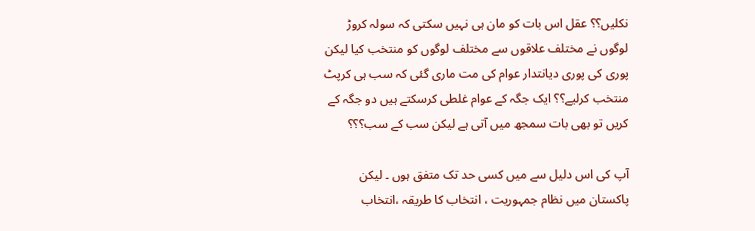نکلیں؟؟ عقل اس بات کو مان ہی نہیں سکتی کہ سولہ کروڑ لوگوں نے مختلف علاقوں سے مختلف لوگوں کو منتخب کیا لیکن پوری کی پوری دیانتدار عوام کی مت ماری گئی کہ سب ہی کرپٹ منتخب کرلیے؟؟ ایک جگہ کے عوام غلطی کرسکتے ہیں دو جگہ کے کریں تو بھی بات سمجھ میں آتی ہے لیکن سب کے سب؟؟؟

آپ کی اس دلیل سے میں کسی حد تک متفق ہوں ۔ لیکن پاکستان میں نظام جمہوریت ، انتخاب کا طریقہ ،انتخاب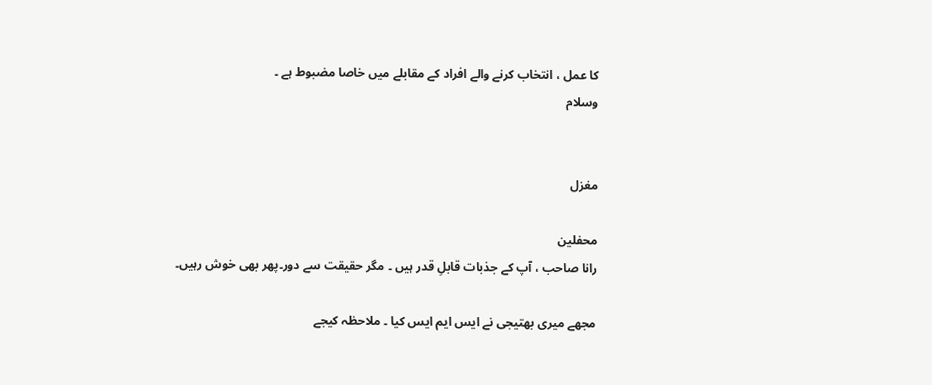کا عمل ، انتخاب کرنے والے افراد کے مقابلے میں خاصا مضبوط ہے ۔
وسلام


مغزل

محفلین
رانا صاحب ، آپ کے جذبات قابلِ قدر ہیں ۔ مگر حقیقت سے دور۔پھر بھی خوش رہیں۔

مجھے میری بھتیجی نے ایس ایم ایس کیا ۔ ملاحظہ کیجے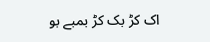اک کڑ بک کڑ بمبے بو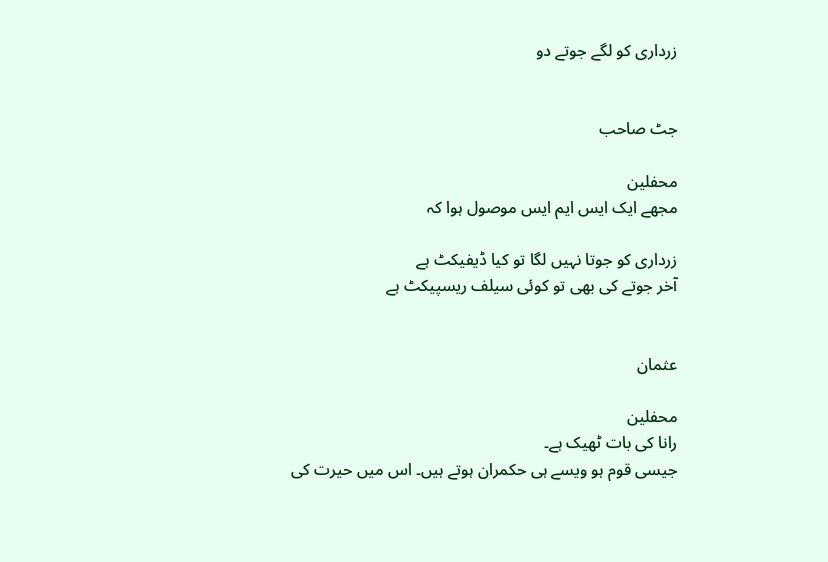زرداری کو لگے جوتے دو


جٹ صاحب

محفلین
مجھے ایک ایس ایم ایس موصول ہوا کہ

زرداری کو جوتا نہیں لگا تو کیا ڈیفیکٹ ہے
آخر جوتے کی بھی تو کوئی سیلف ریسپیکٹ ہے


عثمان

محفلین
رانا کی بات ٹھیک ہے۔
جیسی قوم ہو ویسے ہی حکمران ہوتے ہیں۔ اس میں حیرت کی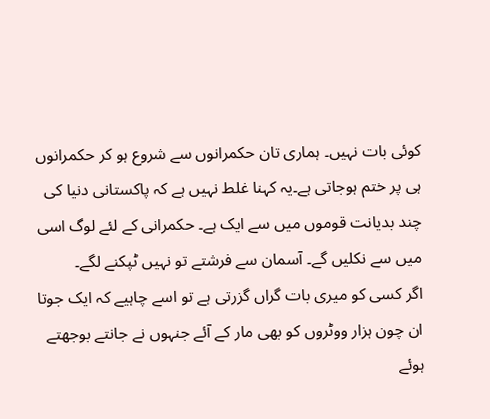کوئی بات نہیں۔ ہماری تان حکمرانوں سے شروع ہو کر حکمرانوں ہی پر ختم ہوجاتی ہے۔یہ کہنا غلط نہیں ہے کہ پاکستانی دنیا کی چند بدیانت قوموں میں سے ایک ہے۔ حکمرانی کے لئے لوگ اسی میں سے نکلیں گے۔ آسمان سے فرشتے تو نہیں ٹپکنے لگے۔
اگر کسی کو میری بات گراں گزرتی ہے تو اسے چاہیے کہ ایک جوتا ان چون ہزار ووٹروں کو بھی مار کے آئے جنہوں نے جانتے بوجھتے ہوئے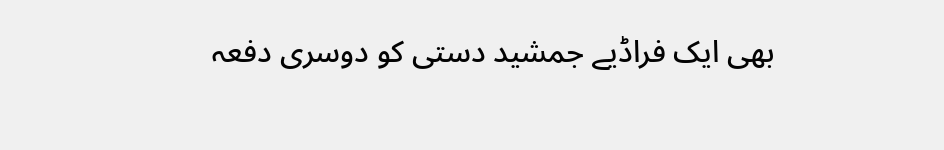بھی ایک فراڈیے جمشید دستی کو دوسری دفعہ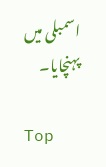اسمبلی میں پہنچایا۔

Top